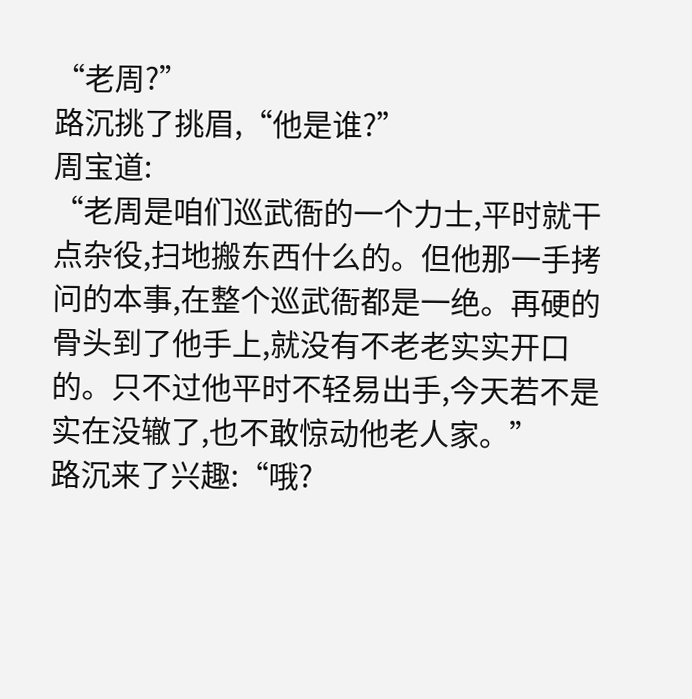“老周?”
路沉挑了挑眉,“他是谁?”
周宝道:
“老周是咱们巡武衙的一个力士,平时就干点杂役,扫地搬东西什么的。但他那一手拷问的本事,在整个巡武衙都是一绝。再硬的骨头到了他手上,就没有不老老实实开口的。只不过他平时不轻易出手,今天若不是实在没辙了,也不敢惊动他老人家。”
路沉来了兴趣:“哦?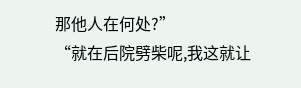那他人在何处?”
“就在后院劈柴呢,我这就让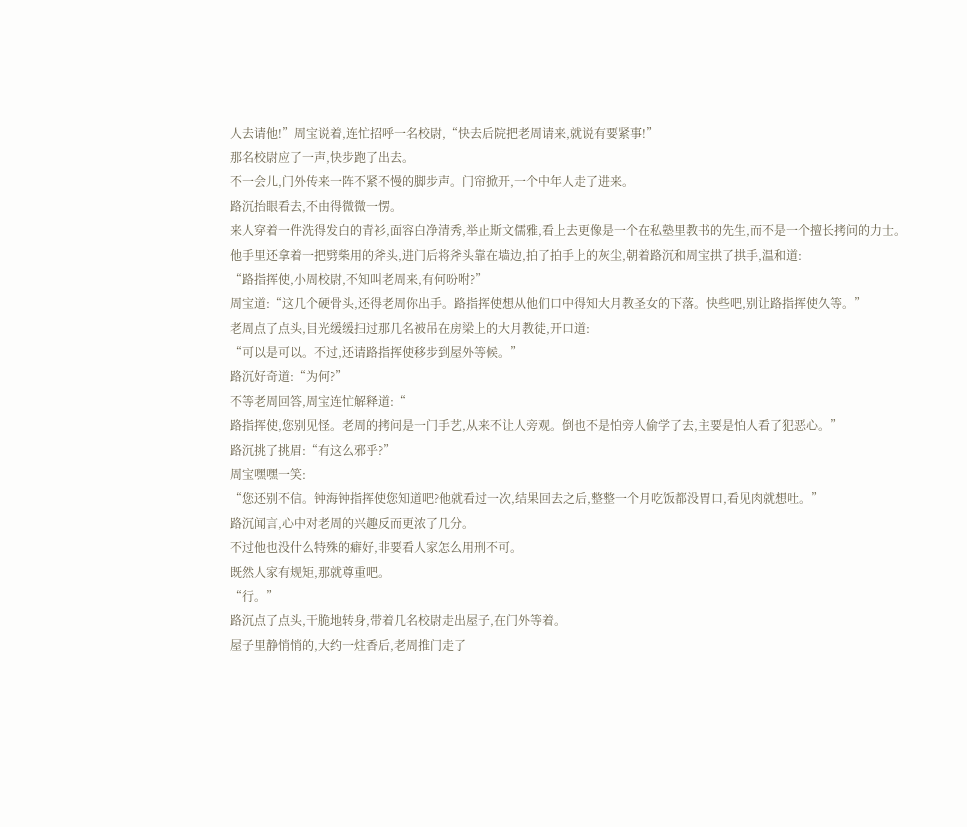人去请他!”周宝说着,连忙招呼一名校尉,“快去后院把老周请来,就说有要紧事!”
那名校尉应了一声,快步跑了出去。
不一会儿,门外传来一阵不紧不慢的脚步声。门帘掀开,一个中年人走了进来。
路沉抬眼看去,不由得微微一愣。
来人穿着一件洗得发白的青衫,面容白净清秀,举止斯文儒雅,看上去更像是一个在私塾里教书的先生,而不是一个擅长拷问的力士。
他手里还拿着一把劈柴用的斧头,进门后将斧头靠在墙边,拍了拍手上的灰尘,朝着路沉和周宝拱了拱手,温和道:
“路指挥使,小周校尉,不知叫老周来,有何吩咐?”
周宝道:“这几个硬骨头,还得老周你出手。路指挥使想从他们口中得知大月教圣女的下落。快些吧,别让路指挥使久等。”
老周点了点头,目光缓缓扫过那几名被吊在房梁上的大月教徒,开口道:
“可以是可以。不过,还请路指挥使移步到屋外等候。”
路沉好奇道:“为何?”
不等老周回答,周宝连忙解释道:“
路指挥使,您别见怪。老周的拷问是一门手艺,从来不让人旁观。倒也不是怕旁人偷学了去,主要是怕人看了犯恶心。”
路沉挑了挑眉:“有这么邪乎?”
周宝嘿嘿一笑:
“您还别不信。钟海钟指挥使您知道吧?他就看过一次,结果回去之后,整整一个月吃饭都没胃口,看见肉就想吐。”
路沉闻言,心中对老周的兴趣反而更浓了几分。
不过他也没什么特殊的癖好,非要看人家怎么用刑不可。
既然人家有规矩,那就尊重吧。
“行。”
路沉点了点头,干脆地转身,带着几名校尉走出屋子,在门外等着。
屋子里静悄悄的,大约一炷香后,老周推门走了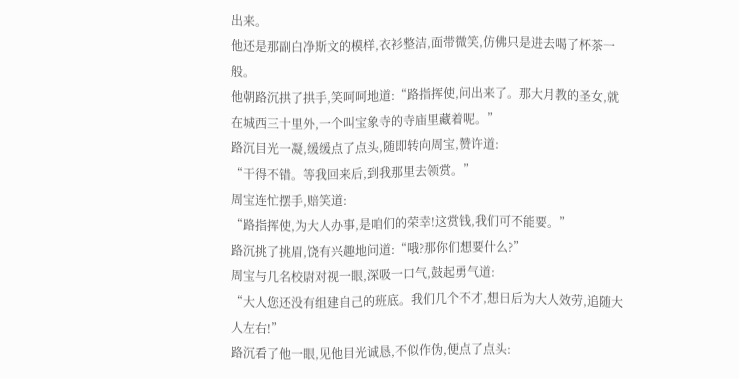出来。
他还是那副白净斯文的模样,衣衫整洁,面带微笑,仿佛只是进去喝了杯茶一般。
他朝路沉拱了拱手,笑呵呵地道:“路指挥使,问出来了。那大月教的圣女,就在城西三十里外,一个叫宝象寺的寺庙里藏着呢。”
路沉目光一凝,缓缓点了点头,随即转向周宝,赞许道:
“干得不错。等我回来后,到我那里去领赏。”
周宝连忙摆手,赔笑道:
“路指挥使,为大人办事,是咱们的荣幸!这赏钱,我们可不能要。”
路沉挑了挑眉,饶有兴趣地问道:“哦?那你们想要什么?”
周宝与几名校尉对视一眼,深吸一口气,鼓起勇气道:
“大人您还没有组建自己的班底。我们几个不才,想日后为大人效劳,追随大人左右!”
路沉看了他一眼,见他目光诚恳,不似作伪,便点了点头: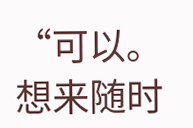“可以。想来随时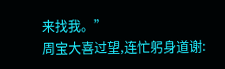来找我。”
周宝大喜过望,连忙躬身道谢: